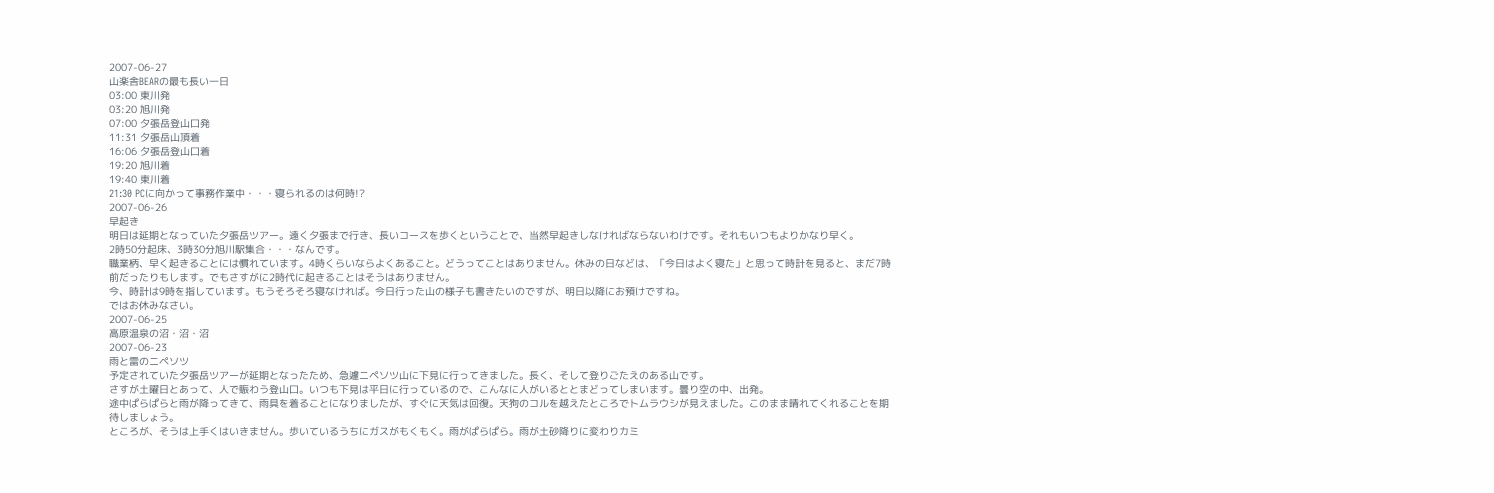2007-06-27
山楽舎BEARの最も長い一日
03:00 東川発
03:20 旭川発
07:00 夕張岳登山口発
11:31 夕張岳山頂着
16:06 夕張岳登山口着
19:20 旭川着
19:40 東川着
21:30 PCに向かって事務作業中・・・寝られるのは何時!?
2007-06-26
早起き
明日は延期となっていた夕張岳ツアー。遠く夕張まで行き、長いコースを歩くということで、当然早起きしなければならないわけです。それもいつもよりかなり早く。
2時50分起床、3時30分旭川駅集合・・・なんです。
職業柄、早く起きることには慣れています。4時くらいならよくあること。どうってことはありません。休みの日などは、「今日はよく寝た」と思って時計を見ると、まだ7時前だったりもします。でもさすがに2時代に起きることはそうはありません。
今、時計は9時を指しています。もうそろそろ寝なければ。今日行った山の様子も書きたいのですが、明日以降にお預けですね。
ではお休みなさい。
2007-06-25
高原温泉の沼・沼・沼
2007-06-23
雨と雷のニペソツ
予定されていた夕張岳ツアーが延期となったため、急遽ニペソツ山に下見に行ってきました。長く、そして登りごたえのある山です。
さすが土曜日とあって、人で賑わう登山口。いつも下見は平日に行っているので、こんなに人がいるととまどってしまいます。曇り空の中、出発。
途中ぱらぱらと雨が降ってきて、雨具を着ることになりましたが、すぐに天気は回復。天狗のコルを越えたところでトムラウシが見えました。このまま晴れてくれることを期待しましょう。
ところが、そうは上手くはいきません。歩いているうちにガスがもくもく。雨がぱらぱら。雨が土砂降りに変わりカミ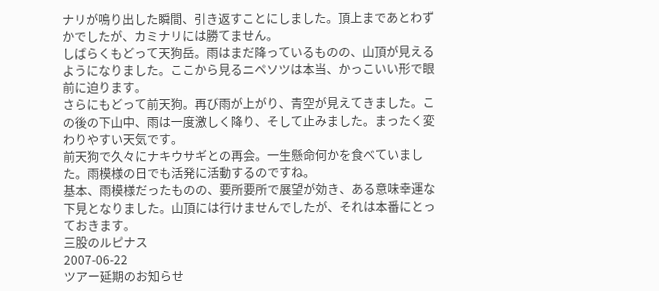ナリが鳴り出した瞬間、引き返すことにしました。頂上まであとわずかでしたが、カミナリには勝てません。
しばらくもどって天狗岳。雨はまだ降っているものの、山頂が見えるようになりました。ここから見るニペソツは本当、かっこいい形で眼前に迫ります。
さらにもどって前天狗。再び雨が上がり、青空が見えてきました。この後の下山中、雨は一度激しく降り、そして止みました。まったく変わりやすい天気です。
前天狗で久々にナキウサギとの再会。一生懸命何かを食べていました。雨模様の日でも活発に活動するのですね。
基本、雨模様だったものの、要所要所で展望が効き、ある意味幸運な下見となりました。山頂には行けませんでしたが、それは本番にとっておきます。
三股のルピナス
2007-06-22
ツアー延期のお知らせ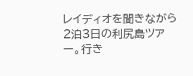レイディオを聞きながら
2泊3日の利尻島ツアー。行き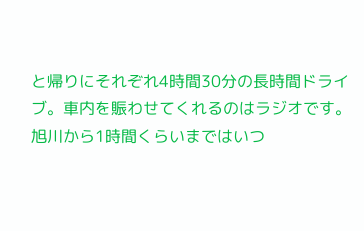と帰りにそれぞれ4時間30分の長時間ドライブ。車内を賑わせてくれるのはラジオです。
旭川から1時間くらいまではいつ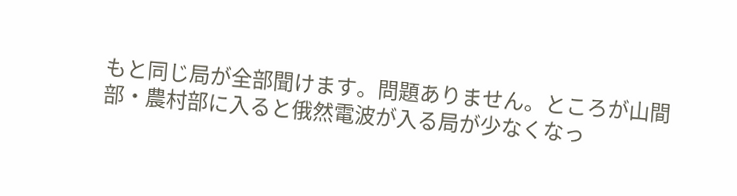もと同じ局が全部聞けます。問題ありません。ところが山間部・農村部に入ると俄然電波が入る局が少なくなっ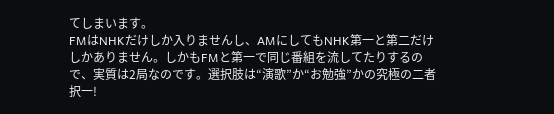てしまいます。
FMはNHKだけしか入りませんし、AMにしてもNHK第一と第二だけしかありません。しかもFMと第一で同じ番組を流してたりするので、実質は2局なのです。選択肢は“演歌”か“お勉強”かの究極の二者択一!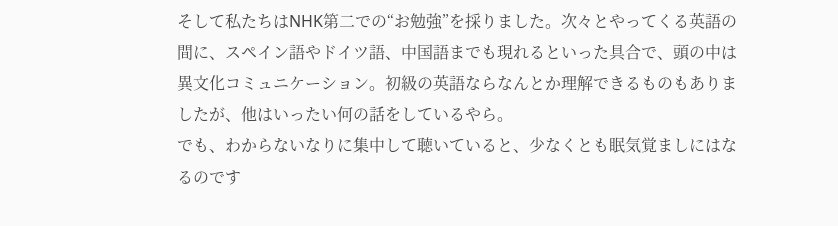そして私たちはNHK第二での“お勉強”を採りました。次々とやってくる英語の間に、スペイン語やドイツ語、中国語までも現れるといった具合で、頭の中は異文化コミュニケーション。初級の英語ならなんとか理解できるものもありましたが、他はいったい何の話をしているやら。
でも、わからないなりに集中して聴いていると、少なくとも眠気覚ましにはなるのです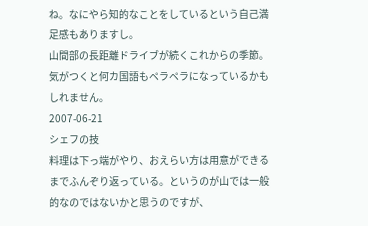ね。なにやら知的なことをしているという自己満足感もありますし。
山間部の長距離ドライブが続くこれからの季節。気がつくと何カ国語もペラペラになっているかもしれません。
2007-06-21
シェフの技
料理は下っ端がやり、おえらい方は用意ができるまでふんぞり返っている。というのが山では一般的なのではないかと思うのですが、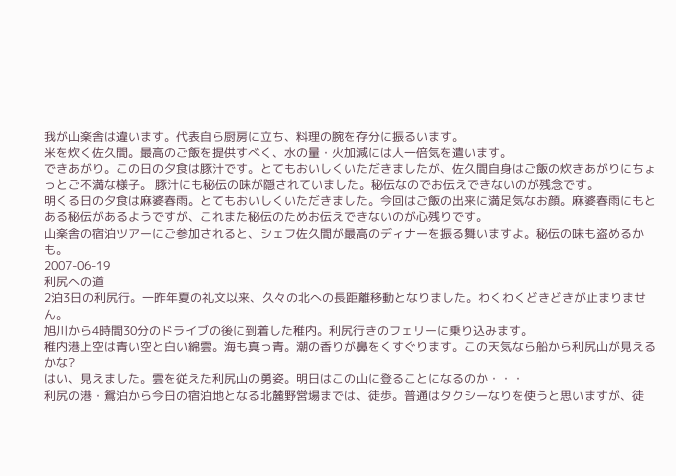我が山楽舎は違います。代表自ら厨房に立ち、料理の腕を存分に振るいます。
米を炊く佐久間。最高のご飯を提供すべく、水の量・火加減には人一倍気を遣います。
できあがり。この日の夕食は豚汁です。とてもおいしくいただきましたが、佐久間自身はご飯の炊きあがりにちょっとご不満な様子。 豚汁にも秘伝の味が隠されていました。秘伝なのでお伝えできないのが残念です。
明くる日の夕食は麻婆春雨。とてもおいしくいただきました。今回はご飯の出来に満足気なお顔。麻婆春雨にもとある秘伝があるようですが、これまた秘伝のためお伝えできないのが心残りです。
山楽舎の宿泊ツアーにご参加されると、シェフ佐久間が最高のディナーを振る舞いますよ。秘伝の味も盗めるかも。
2007-06-19
利尻への道
2泊3日の利尻行。一昨年夏の礼文以来、久々の北への長距離移動となりました。わくわくどきどきが止まりません。
旭川から4時間30分のドライブの後に到着した稚内。利尻行きのフェリーに乗り込みます。
稚内港上空は青い空と白い綿雲。海も真っ青。潮の香りが鼻をくすぐります。この天気なら船から利尻山が見えるかな?
はい、見えました。雲を従えた利尻山の勇姿。明日はこの山に登ることになるのか・・・
利尻の港・鴛泊から今日の宿泊地となる北麓野営場までは、徒歩。普通はタクシーなりを使うと思いますが、徒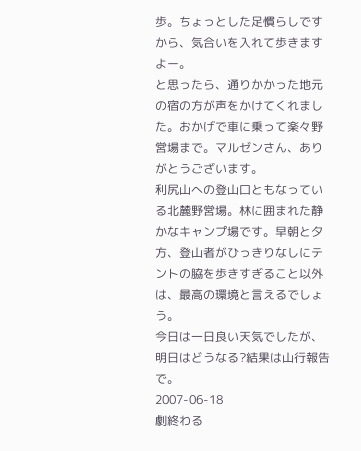歩。ちょっとした足慣らしですから、気合いを入れて歩きますよー。
と思ったら、通りかかった地元の宿の方が声をかけてくれました。おかげで車に乗って楽々野営場まで。マルゼンさん、ありがとうございます。
利尻山への登山口ともなっている北麓野営場。林に囲まれた静かなキャンプ場です。早朝と夕方、登山者がひっきりなしにテントの脇を歩きすぎること以外は、最高の環境と言えるでしょう。
今日は一日良い天気でしたが、明日はどうなる?結果は山行報告で。
2007-06-18
劇終わる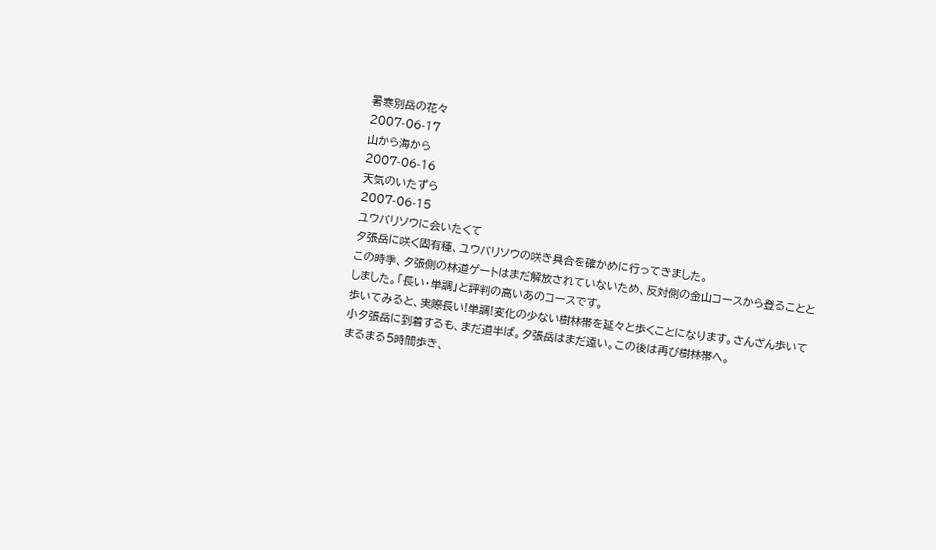暑寒別岳の花々
2007-06-17
山から海から
2007-06-16
天気のいたずら
2007-06-15
ユウバリソウに会いたくて
夕張岳に咲く固有種、ユウバリソウの咲き具合を確かめに行ってきました。
この時季、夕張側の林道ゲートはまだ解放されていないため、反対側の金山コースから登ることとしました。「長い・単調」と評判の高いあのコースです。
歩いてみると、実際長い!単調!変化の少ない樹林帯を延々と歩くことになります。さんざん歩いて小夕張岳に到着するも、まだ道半ば。夕張岳はまだ遠い。この後は再び樹林帯へ。
まるまる5時間歩き、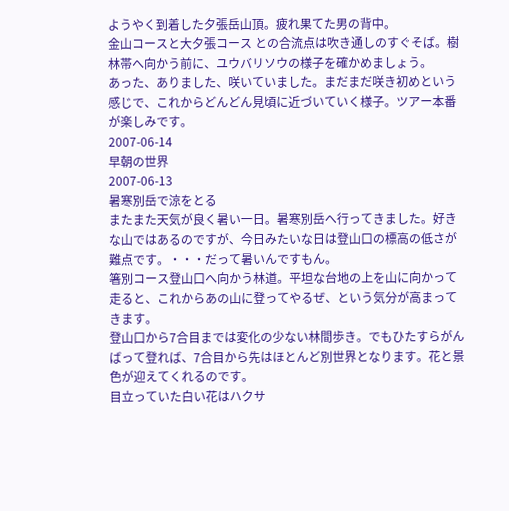ようやく到着した夕張岳山頂。疲れ果てた男の背中。
金山コースと大夕張コース との合流点は吹き通しのすぐそば。樹林帯へ向かう前に、ユウバリソウの様子を確かめましょう。
あった、ありました、咲いていました。まだまだ咲き初めという感じで、これからどんどん見頃に近づいていく様子。ツアー本番が楽しみです。
2007-06-14
早朝の世界
2007-06-13
暑寒別岳で涼をとる
またまた天気が良く暑い一日。暑寒別岳へ行ってきました。好きな山ではあるのですが、今日みたいな日は登山口の標高の低さが難点です。・・・だって暑いんですもん。
箸別コース登山口へ向かう林道。平坦な台地の上を山に向かって走ると、これからあの山に登ってやるぜ、という気分が高まってきます。
登山口から7合目までは変化の少ない林間歩き。でもひたすらがんばって登れば、7合目から先はほとんど別世界となります。花と景色が迎えてくれるのです。
目立っていた白い花はハクサ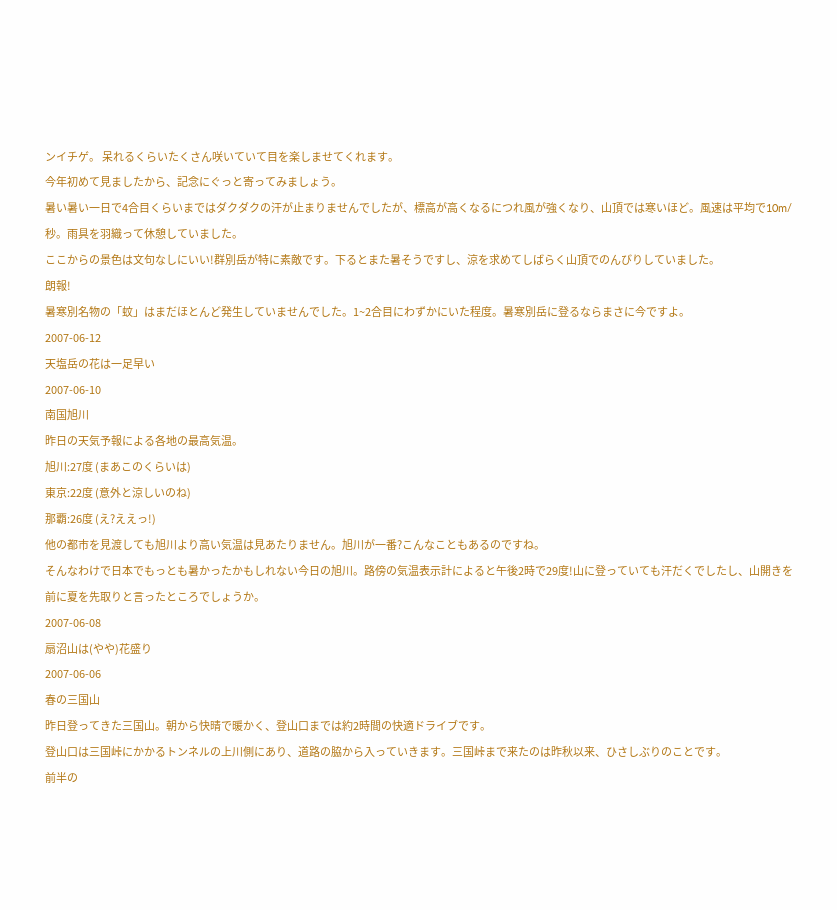ンイチゲ。 呆れるくらいたくさん咲いていて目を楽しませてくれます。
今年初めて見ましたから、記念にぐっと寄ってみましょう。
暑い暑い一日で4合目くらいまではダクダクの汗が止まりませんでしたが、標高が高くなるにつれ風が強くなり、山頂では寒いほど。風速は平均で10m/秒。雨具を羽織って休憩していました。
ここからの景色は文句なしにいい!群別岳が特に素敵です。下るとまた暑そうですし、涼を求めてしばらく山頂でのんびりしていました。
朗報!
暑寒別名物の「蚊」はまだほとんど発生していませんでした。1~2合目にわずかにいた程度。暑寒別岳に登るならまさに今ですよ。
2007-06-12
天塩岳の花は一足早い
2007-06-10
南国旭川
昨日の天気予報による各地の最高気温。
旭川:27度 (まあこのくらいは)
東京:22度 (意外と涼しいのね)
那覇:26度 (え?ええっ!)
他の都市を見渡しても旭川より高い気温は見あたりません。旭川が一番?こんなこともあるのですね。
そんなわけで日本でもっとも暑かったかもしれない今日の旭川。路傍の気温表示計によると午後2時で29度!山に登っていても汗だくでしたし、山開きを前に夏を先取りと言ったところでしょうか。
2007-06-08
扇沼山は(やや)花盛り
2007-06-06
春の三国山
昨日登ってきた三国山。朝から快晴で暖かく、登山口までは約2時間の快適ドライブです。
登山口は三国峠にかかるトンネルの上川側にあり、道路の脇から入っていきます。三国峠まで来たのは昨秋以来、ひさしぶりのことです。
前半の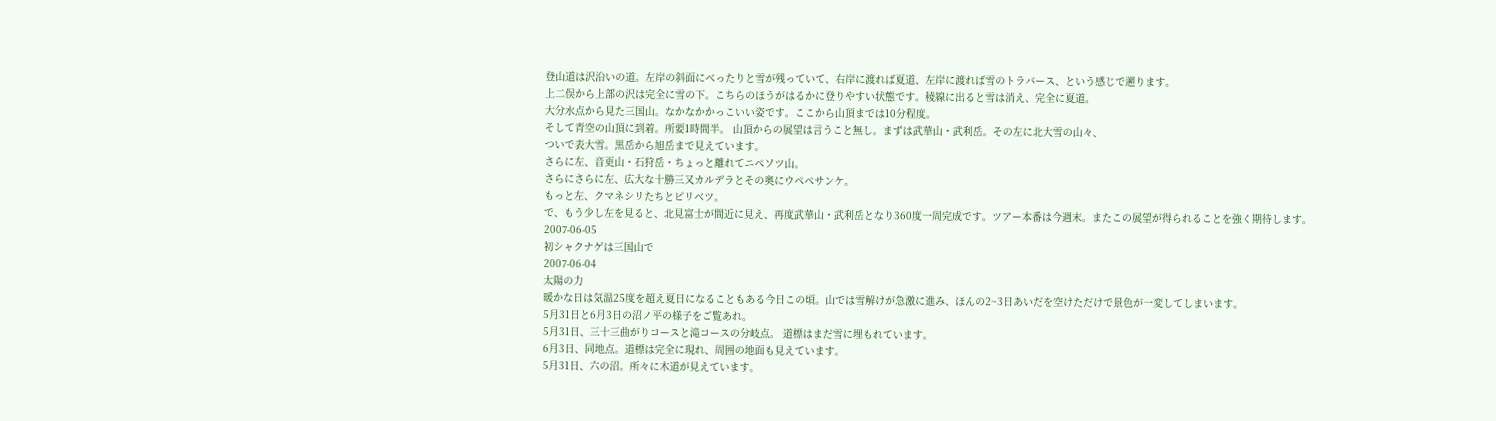登山道は沢沿いの道。左岸の斜面にべったりと雪が残っていて、右岸に渡れば夏道、左岸に渡れば雪のトラバース、という感じで遡ります。
上二俣から上部の沢は完全に雪の下。こちらのほうがはるかに登りやすい状態です。稜線に出ると雪は消え、完全に夏道。
大分水点から見た三国山。なかなかかっこいい姿です。ここから山頂までは10分程度。
そして青空の山頂に到着。所要1時間半。 山頂からの展望は言うこと無し。まずは武華山・武利岳。その左に北大雪の山々、
ついで表大雪。黒岳から旭岳まで見えています。
さらに左、音更山・石狩岳・ちょっと離れてニペソツ山。
さらにさらに左、広大な十勝三又カルデラとその奥にウペペサンケ。
もっと左、クマネシリたちとピリベツ。
で、もう少し左を見ると、北見富士が間近に見え、再度武華山・武利岳となり360度一周完成です。ツアー本番は今週末。またこの展望が得られることを強く期待します。
2007-06-05
初シャクナゲは三国山で
2007-06-04
太陽の力
暖かな日は気温25度を超え夏日になることもある今日この頃。山では雪解けが急激に進み、ほんの2~3日あいだを空けただけで景色が一変してしまいます。
5月31日と6月3日の沼ノ平の様子をご覧あれ。
5月31日、三十三曲がりコースと滝コースの分岐点。 道標はまだ雪に埋もれています。
6月3日、同地点。道標は完全に現れ、周囲の地面も見えています。
5月31日、六の沼。所々に木道が見えています。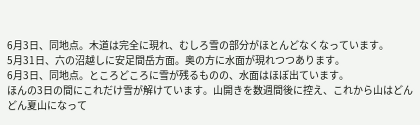6月3日、同地点。木道は完全に現れ、むしろ雪の部分がほとんどなくなっています。
5月31日、六の沼越しに安足間岳方面。奥の方に水面が現れつつあります。
6月3日、同地点。ところどころに雪が残るものの、水面はほぼ出ています。
ほんの3日の間にこれだけ雪が解けています。山開きを数週間後に控え、これから山はどんどん夏山になって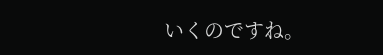いくのですね。